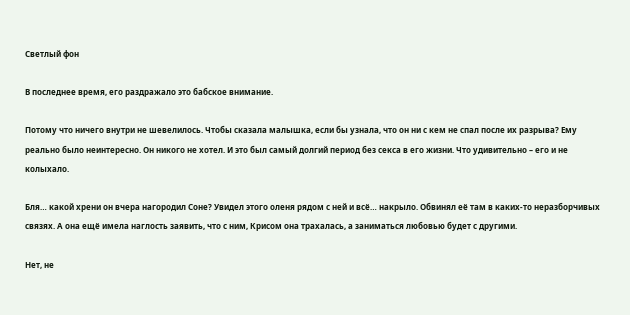Светлый фон

В последнее время, его раздражало это бабское внимание.

Потому что ничего внутри не шевелилось. Чтобы сказала малышка, если бы узнала, что он ни с кем не спал после их разрыва? Ему реально было неинтересно. Он никого не хотел. И это был самый долгий период без секса в его жизни. Что удивительно – его и не колыхало.

Бля… какой хрени он вчера нагородил Соне? Увидел этого оленя рядом с ней и всё… накрыло. Обвинял её там в каких-то неразборчивых связях. А она ещё имела наглость заявить, что с ним, Крисом она трахалась, а заниматься любовью будет с другими.

Нет, не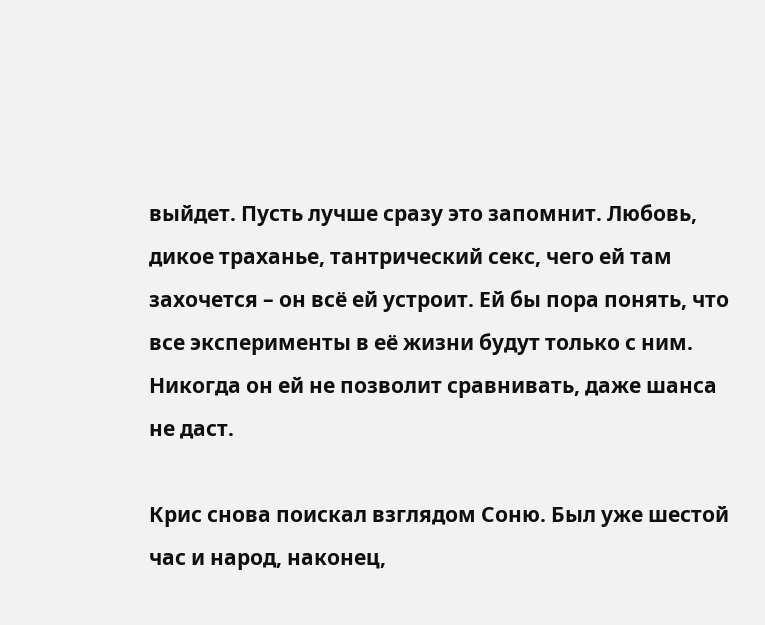выйдет. Пусть лучше сразу это запомнит. Любовь, дикое траханье, тантрический секс, чего ей там захочется – он всё ей устроит. Ей бы пора понять, что все эксперименты в её жизни будут только с ним. Никогда он ей не позволит сравнивать, даже шанса не даст.

Крис снова поискал взглядом Соню. Был уже шестой час и народ, наконец,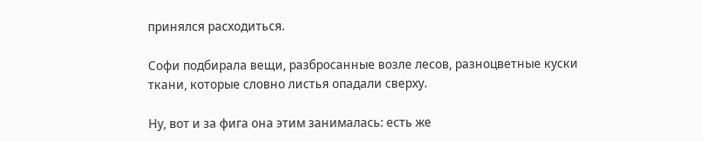принялся расходиться.

Софи подбирала вещи, разбросанные возле лесов, разноцветные куски ткани, которые словно листья опадали сверху.

Ну, вот и за фига она этим занималась: есть же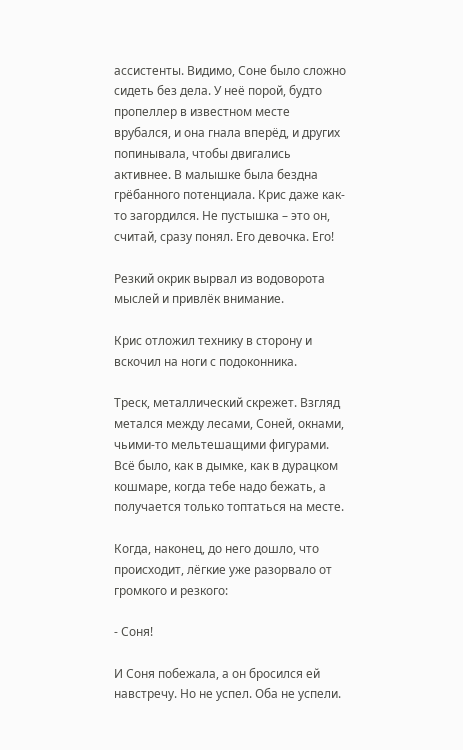ассистенты. Видимо, Соне было сложно сидеть без дела. У неё порой, будто пропеллер в известном месте врубался, и она гнала вперёд, и других попинывала, чтобы двигались активнее. В малышке была бездна грёбанного потенциала. Крис даже как-то загордился. Не пустышка – это он, считай, сразу понял. Его девочка. Его!

Резкий окрик вырвал из водоворота мыслей и привлёк внимание.

Крис отложил технику в сторону и вскочил на ноги с подоконника.

Треск, металлический скрежет. Взгляд метался между лесами, Соней, окнами, чьими-то мельтешащими фигурами. Всё было, как в дымке, как в дурацком кошмаре, когда тебе надо бежать, а получается только топтаться на месте.

Когда, наконец, до него дошло, что происходит, лёгкие уже разорвало от громкого и резкого:

- Соня!

И Соня побежала, а он бросился ей навстречу. Но не успел. Оба не успели.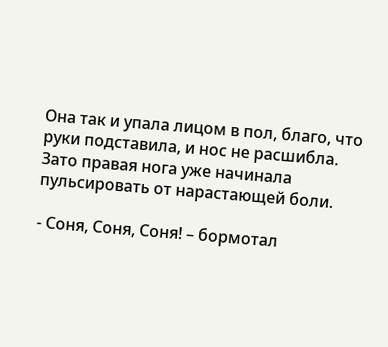Она так и упала лицом в пол, благо, что руки подставила, и нос не расшибла. Зато правая нога уже начинала пульсировать от нарастающей боли.

- Соня, Соня, Соня! – бормотал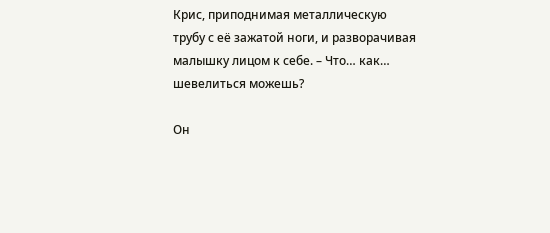Крис, приподнимая металлическую трубу с её зажатой ноги, и разворачивая малышку лицом к себе. – Что… как… шевелиться можешь?

Он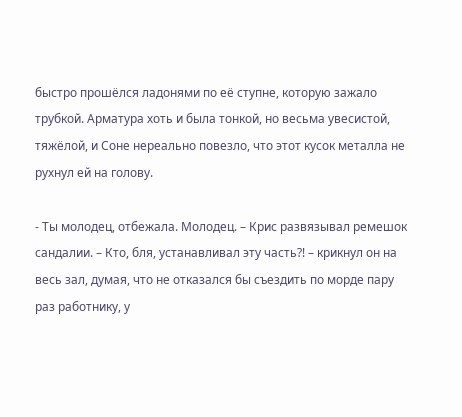быстро прошёлся ладонями по её ступне, которую зажало трубкой. Арматура хоть и была тонкой, но весьма увесистой, тяжёлой, и Соне нереально повезло, что этот кусок металла не рухнул ей на голову.

- Ты молодец, отбежала. Молодец. – Крис развязывал ремешок сандалии. – Кто, бля, устанавливал эту часть?! – крикнул он на весь зал, думая, что не отказался бы съездить по морде пару раз работнику, у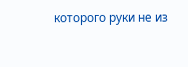которого руки не из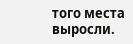того места выросли.